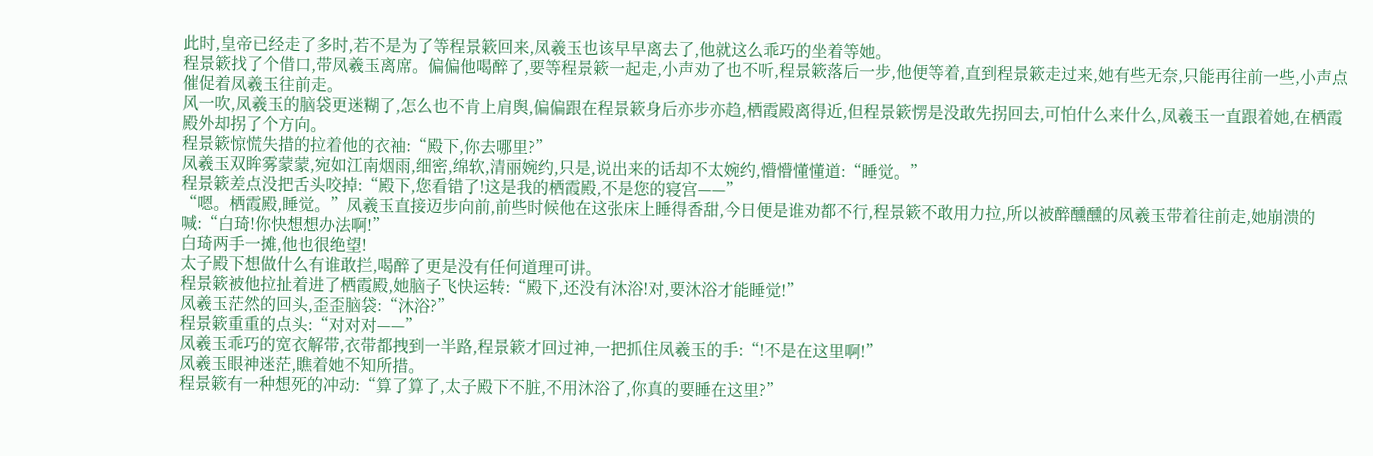此时,皇帝已经走了多时,若不是为了等程景簌回来,凤羲玉也该早早离去了,他就这么乖巧的坐着等她。
程景簌找了个借口,带凤羲玉离席。偏偏他喝醉了,要等程景簌一起走,小声劝了也不听,程景簌落后一步,他便等着,直到程景簌走过来,她有些无奈,只能再往前一些,小声点催促着凤羲玉往前走。
风一吹,凤羲玉的脑袋更迷糊了,怎么也不肯上肩舆,偏偏跟在程景簌身后亦步亦趋,栖霞殿离得近,但程景簌愣是没敢先拐回去,可怕什么来什么,凤羲玉一直跟着她,在栖霞殿外却拐了个方向。
程景簌惊慌失措的拉着他的衣袖:“殿下,你去哪里?”
凤羲玉双眸雾蒙蒙,宛如江南烟雨,细密,绵软,清丽婉约,只是,说出来的话却不太婉约,懵懵懂懂道:“睡觉。”
程景簌差点没把舌头咬掉:“殿下,您看错了!这是我的栖霞殿,不是您的寝宫——”
“嗯。栖霞殿,睡觉。”凤羲玉直接迈步向前,前些时候他在这张床上睡得香甜,今日便是谁劝都不行,程景簌不敢用力拉,所以被醉醺醺的凤羲玉带着往前走,她崩溃的喊:“白琦!你快想想办法啊!”
白琦两手一摊,他也很绝望!
太子殿下想做什么有谁敢拦,喝醉了更是没有任何道理可讲。
程景簌被他拉扯着进了栖霞殿,她脑子飞快运转:“殿下,还没有沐浴!对,要沐浴才能睡觉!”
凤羲玉茫然的回头,歪歪脑袋:“沐浴?”
程景簌重重的点头:“对对对——”
凤羲玉乖巧的宽衣解带,衣带都拽到一半路,程景簌才回过神,一把抓住凤羲玉的手:“!不是在这里啊!”
凤羲玉眼神迷茫,瞧着她不知所措。
程景簌有一种想死的冲动:“算了算了,太子殿下不脏,不用沐浴了,你真的要睡在这里?”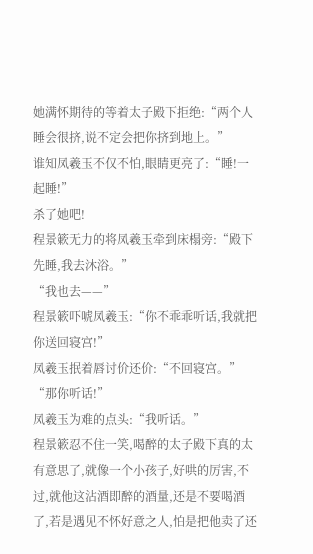她满怀期待的等着太子殿下拒绝:“两个人睡会很挤,说不定会把你挤到地上。”
谁知凤羲玉不仅不怕,眼睛更亮了:“睡!一起睡!”
杀了她吧!
程景簌无力的将凤羲玉牵到床榻旁:“殿下先睡,我去沐浴。”
“我也去——”
程景簌吓唬凤羲玉:“你不乖乖听话,我就把你送回寝宫!”
凤羲玉抿着唇讨价还价:“不回寝宫。”
“那你听话!”
凤羲玉为难的点头:“我听话。”
程景簌忍不住一笑,喝醉的太子殿下真的太有意思了,就像一个小孩子,好哄的厉害,不过,就他这沾酒即醉的酒量,还是不要喝酒了,若是遇见不怀好意之人,怕是把他卖了还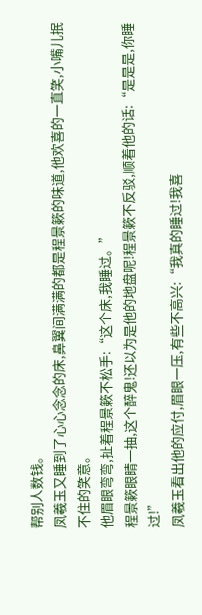帮别人数钱。
凤羲玉又睡到了心心念念的床,鼻翼间满满的都是程景簌的味道,他欢喜的一直笑,小嘴儿抿不住的笑意。
他眉眼弯弯,扯着程景簌不松手:“这个床,我睡过。”
程景簌眼睛一抽,这个醉鬼!还以为是他的地盘呢!程景簌不反驳,顺着他的话:“是是是,你睡过!”
凤羲玉看出他的应付,眉眼一压,有些不高兴:“我真的睡过!我喜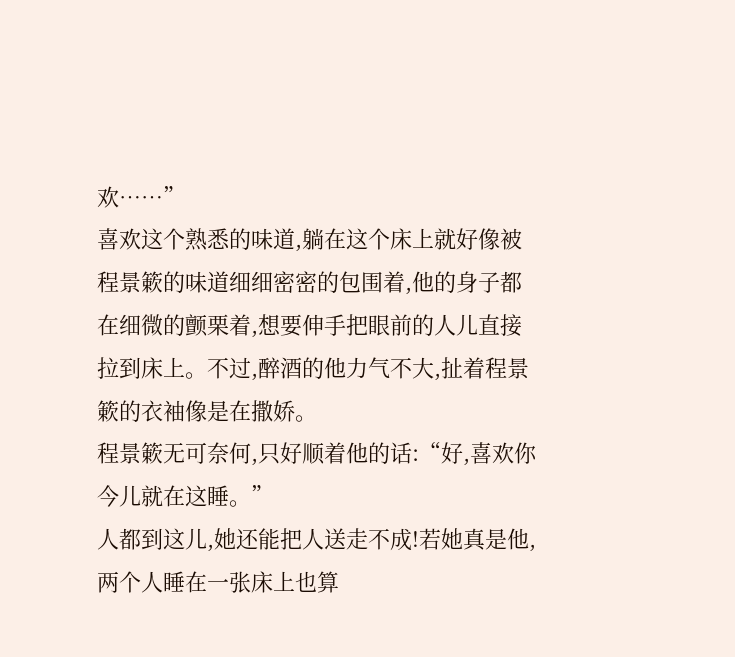欢……”
喜欢这个熟悉的味道,躺在这个床上就好像被程景簌的味道细细密密的包围着,他的身子都在细微的颤栗着,想要伸手把眼前的人儿直接拉到床上。不过,醉酒的他力气不大,扯着程景簌的衣袖像是在撒娇。
程景簌无可奈何,只好顺着他的话:“好,喜欢你今儿就在这睡。”
人都到这儿,她还能把人送走不成!若她真是他,两个人睡在一张床上也算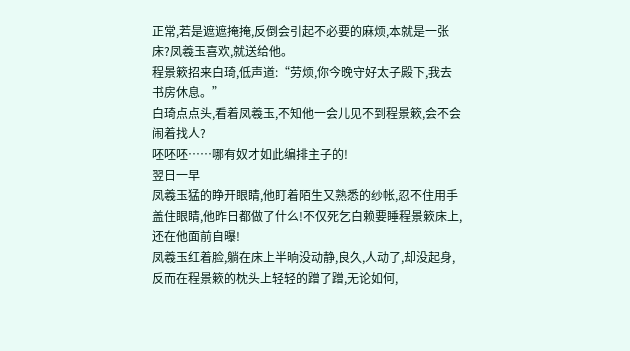正常,若是遮遮掩掩,反倒会引起不必要的麻烦,本就是一张床?凤羲玉喜欢,就送给他。
程景簌招来白琦,低声道:“劳烦,你今晚守好太子殿下,我去书房休息。”
白琦点点头,看着凤羲玉,不知他一会儿见不到程景簌,会不会闹着找人?
呸呸呸……哪有奴才如此编排主子的!
翌日一早
凤羲玉猛的睁开眼睛,他盯着陌生又熟悉的纱帐,忍不住用手盖住眼睛,他昨日都做了什么!不仅死乞白赖要睡程景簌床上,还在他面前自曝!
凤羲玉红着脸,躺在床上半晌没动静,良久,人动了,却没起身,反而在程景簌的枕头上轻轻的蹭了蹭,无论如何,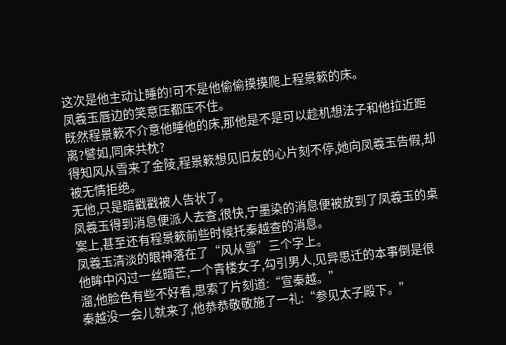这次是他主动让睡的!可不是他偷偷摸摸爬上程景簌的床。
凤羲玉唇边的笑意压都压不住。
既然程景簌不介意他睡他的床,那他是不是可以趁机想法子和他拉近距离?譬如,同床共枕?
得知风从雪来了金陵,程景簌想见旧友的心片刻不停,她向凤羲玉告假,却被无情拒绝。
无他,只是暗戳戳被人告状了。
凤羲玉得到消息便派人去查,很快,宁墨染的消息便被放到了凤羲玉的桌案上,甚至还有程景簌前些时候托秦越查的消息。
凤羲玉清淡的眼神落在了“风从雪”三个字上。
他眸中闪过一丝暗芒,一个青楼女子,勾引男人,见异思迁的本事倒是很溜,他脸色有些不好看,思索了片刻道:“宣秦越。”
秦越没一会儿就来了,他恭恭敬敬施了一礼:“参见太子殿下。”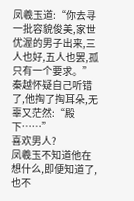凤羲玉道:“你去寻一批容貌俊美,家世优渥的男子出来,三人也好,五人也罢,孤只有一个要求。”
秦越怀疑自己听错了,他掏了掏耳朵,无辜又茫然:“殿下……”
喜欢男人?
凤羲玉不知道他在想什么,即便知道了,也不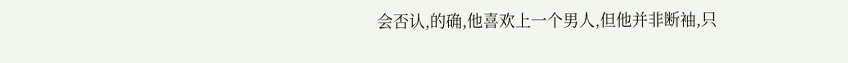会否认,的确,他喜欢上一个男人,但他并非断袖,只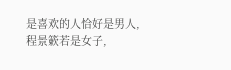是喜欢的人恰好是男人,程景簌若是女子,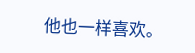他也一样喜欢。